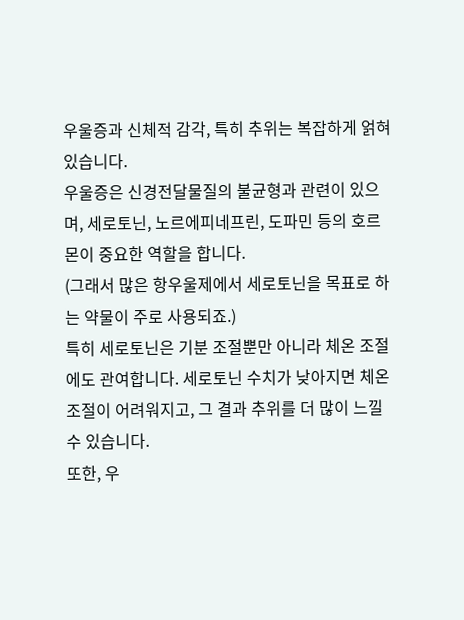우울증과 신체적 감각, 특히 추위는 복잡하게 얽혀 있습니다.
우울증은 신경전달물질의 불균형과 관련이 있으며, 세로토닌, 노르에피네프린, 도파민 등의 호르몬이 중요한 역할을 합니다.
(그래서 많은 항우울제에서 세로토닌을 목표로 하는 약물이 주로 사용되죠.)
특히 세로토닌은 기분 조절뿐만 아니라 체온 조절에도 관여합니다. 세로토닌 수치가 낮아지면 체온 조절이 어려워지고, 그 결과 추위를 더 많이 느낄 수 있습니다.
또한, 우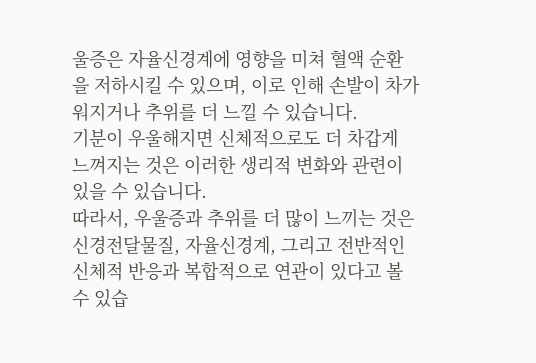울증은 자율신경계에 영향을 미쳐 혈액 순환을 저하시킬 수 있으며, 이로 인해 손발이 차가워지거나 추위를 더 느낄 수 있습니다.
기분이 우울해지면 신체적으로도 더 차갑게 느껴지는 것은 이러한 생리적 변화와 관련이 있을 수 있습니다.
따라서, 우울증과 추위를 더 많이 느끼는 것은 신경전달물질, 자율신경계, 그리고 전반적인 신체적 반응과 복합적으로 연관이 있다고 볼 수 있습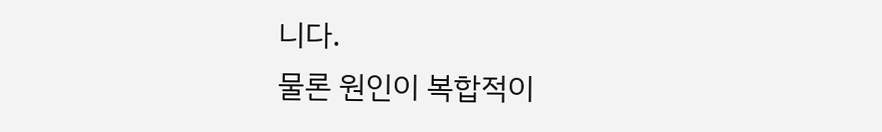니다.
물론 원인이 복합적이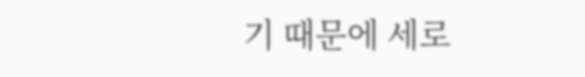기 때문에 세로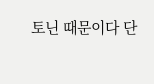토닌 때문이다 단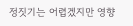정짓기는 어렵겠지만 영향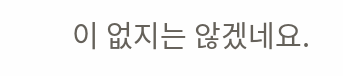이 없지는 않겠네요.